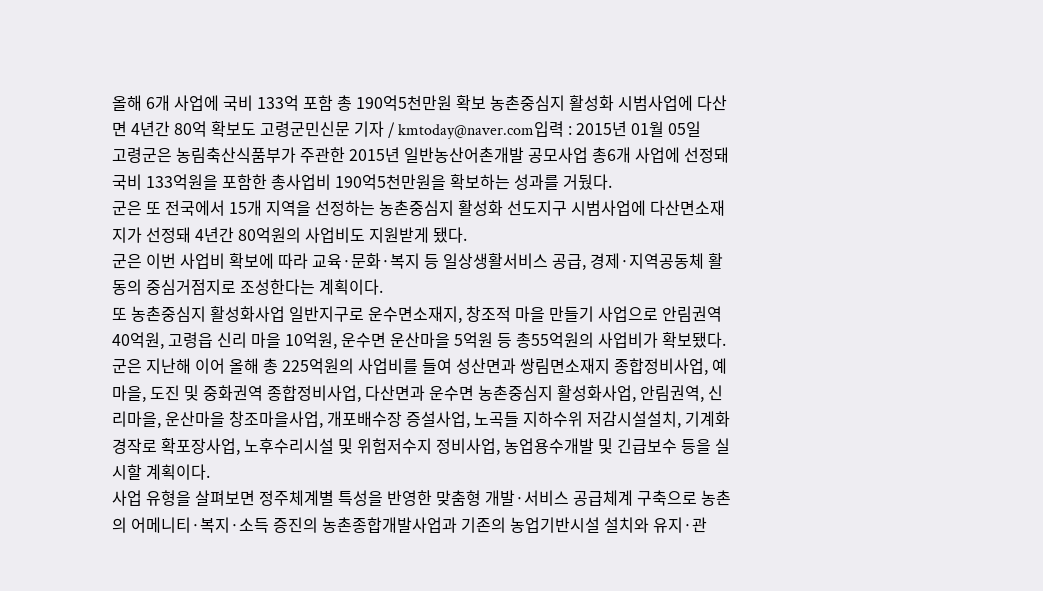올해 6개 사업에 국비 133억 포함 총 190억5천만원 확보 농촌중심지 활성화 시범사업에 다산면 4년간 80억 확보도 고령군민신문 기자 / kmtoday@naver.com입력 : 2015년 01월 05일
고령군은 농림축산식품부가 주관한 2015년 일반농산어촌개발 공모사업 총6개 사업에 선정돼 국비 133억원을 포함한 총사업비 190억5천만원을 확보하는 성과를 거뒀다.
군은 또 전국에서 15개 지역을 선정하는 농촌중심지 활성화 선도지구 시범사업에 다산면소재지가 선정돼 4년간 80억원의 사업비도 지원받게 됐다.
군은 이번 사업비 확보에 따라 교육·문화·복지 등 일상생활서비스 공급, 경제·지역공동체 활동의 중심거점지로 조성한다는 계획이다.
또 농촌중심지 활성화사업 일반지구로 운수면소재지, 창조적 마을 만들기 사업으로 안림권역 40억원, 고령읍 신리 마을 10억원, 운수면 운산마을 5억원 등 총55억원의 사업비가 확보됐다.
군은 지난해 이어 올해 총 225억원의 사업비를 들여 성산면과 쌍림면소재지 종합정비사업, 예마을, 도진 및 중화권역 종합정비사업, 다산면과 운수면 농촌중심지 활성화사업, 안림권역, 신리마을, 운산마을 창조마을사업, 개포배수장 증설사업, 노곡들 지하수위 저감시설설치, 기계화 경작로 확포장사업, 노후수리시설 및 위험저수지 정비사업, 농업용수개발 및 긴급보수 등을 실시할 계획이다.
사업 유형을 살펴보면 정주체계별 특성을 반영한 맞춤형 개발·서비스 공급체계 구축으로 농촌의 어메니티·복지·소득 증진의 농촌종합개발사업과 기존의 농업기반시설 설치와 유지·관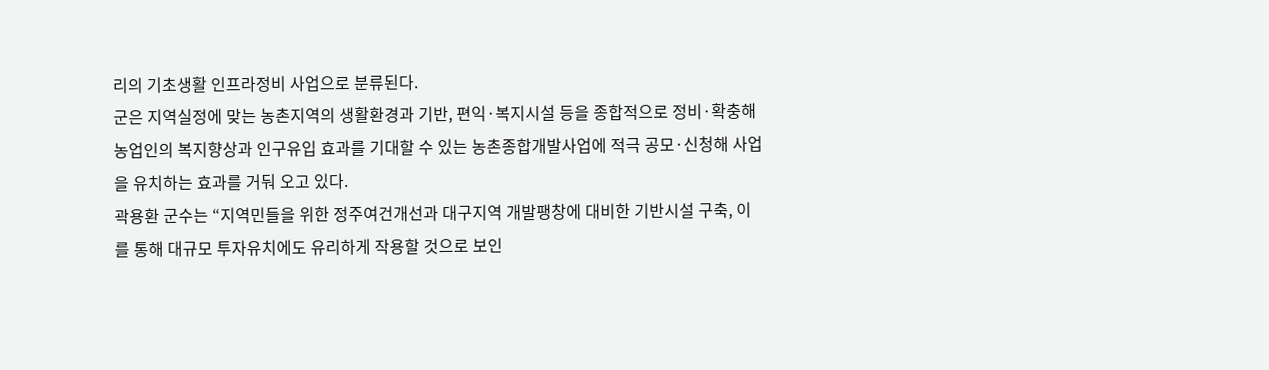리의 기초생활 인프라정비 사업으로 분류된다.
군은 지역실정에 맞는 농촌지역의 생활환경과 기반, 편익·복지시설 등을 종합적으로 정비·확충해 농업인의 복지향상과 인구유입 효과를 기대할 수 있는 농촌종합개발사업에 적극 공모·신청해 사업을 유치하는 효과를 거둬 오고 있다.
곽용환 군수는 “지역민들을 위한 정주여건개선과 대구지역 개발팽창에 대비한 기반시설 구축, 이를 통해 대규모 투자유치에도 유리하게 작용할 것으로 보인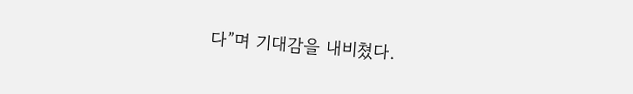다”며 기대감을 내비쳤다.